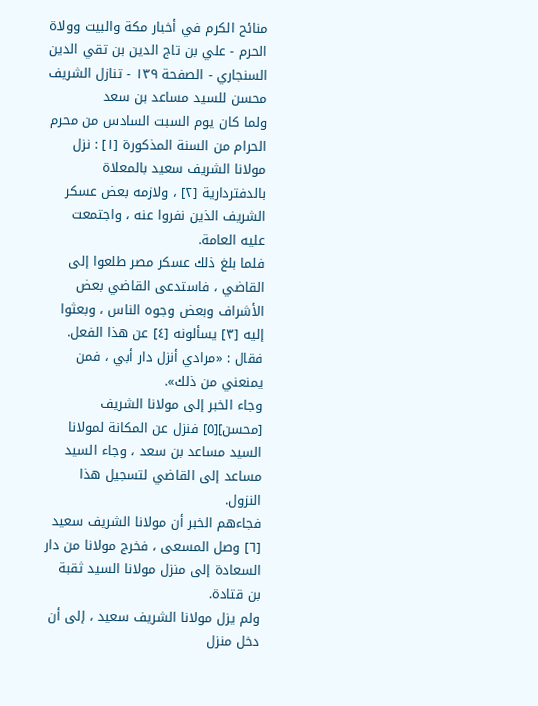منائح الكرم في أخبار مكة والبيت وولاة الحرم - علي بن تاج الدين بن تقي الدين السنجاري - الصفحة ١٣٩ - تنازل الشريف محسن للسيد مساعد بن سعد
ولما كان يوم السبت السادس من محرم الحرام من السنة المذكورة [١] : نزل مولانا الشريف سعيد بالمعلاة بالدفتردارية [٢] ، ولازمه بعض عسكر الشريف الذين نفروا عنه ، واجتمعت عليه العامة.
فلما بلغ ذلك عسكر مصر طلعوا إلى القاضي ، فاستدعى القاضي بعض الأشراف وبعض وجوه الناس ، وبعثوا إليه [٣] يسألونه [٤] عن هذا الفعل. فقال : «مرادي أنزل دار أبي ، فمن يمنعني من ذلك».
وجاء الخبر إلى مولانا الشريف [محسن][٥] فنزل عن المكانة لمولانا السيد مساعد بن سعد ، وجاء السيد مساعد إلى القاضي لتسجيل هذا النزول.
فجاءهم الخبر أن مولانا الشريف سعيد [٦] وصل المسعى ، فخرج مولانا من دار السعادة إلى منزل مولانا السيد ثقبة بن قتادة.
ولم يزل مولانا الشريف سعيد ، إلى أن دخل منزل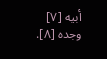أبيه [٧] وجده [٨].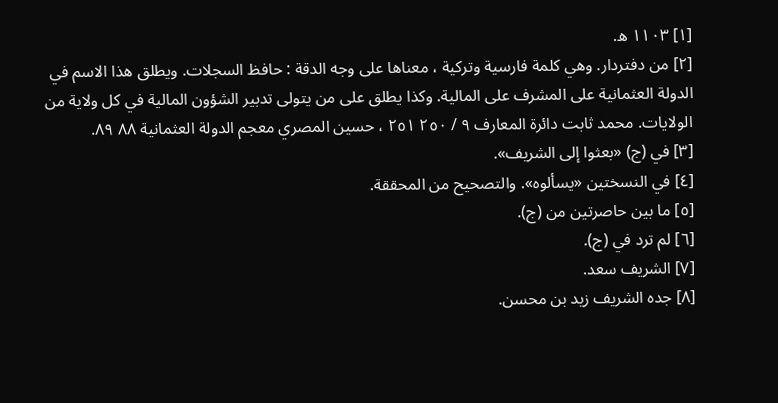[١] ١١٠٣ ه.
[٢] من دفتردار. وهي كلمة فارسية وتركية ، معناها على وجه الدقة : حافظ السجلات. ويطلق هذا الاسم في الدولة العثمانية على المشرف على المالية. وكذا يطلق على من يتولى تدبير الشؤون المالية في كل ولاية من الولايات. محمد ثابت دائرة المعارف ٩ / ٢٥٠ ٢٥١ ، حسين المصري معجم الدولة العثمانية ٨٨ ٨٩.
[٣] في (ج) «بعثوا إلى الشريف».
[٤] في النسختين «يسألوه». والتصحيح من المحققة.
[٥] ما بين حاصرتين من (ج).
[٦] لم ترد في (ج).
[٧] الشريف سعد.
[٨] جده الشريف زيد بن محسن.